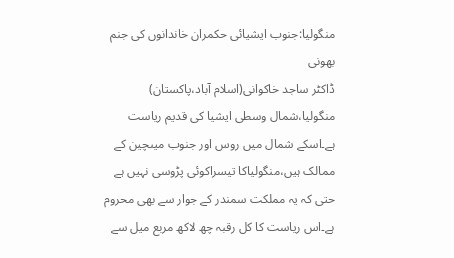منگولیا:جنوب ایشیائی حکمران خاندانوں کی جنم بھونی
ڈاکٹر ساجد خاکوانی(اسلام آباد،پاکستان)
منگولیا،شمال وسطی ایشیا کی قدیم ریاست ہے۔اسکے شمال میں روس اور جنوب میںچین کے ممالک ہیں،منگولیاکا تیسراکوئی پڑوسی نہیں ہے حتی کہ یہ مملکت سمندر کے جوار سے بھی محروم ہے۔اس ریاست کا کل رقبہ چھ لاکھ مربع میل سے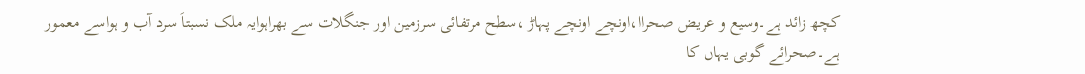کچھ زائد ہے۔وسیع و عریض صحراا،اونچے اونچے پہاڑ ،سطح مرتفائی سرزمین اور جنگلات سے بھراہوایہ ملک نسبتاَ سرد آب و ہواسے معمور ہے۔صحرائے گوبی یہاں کا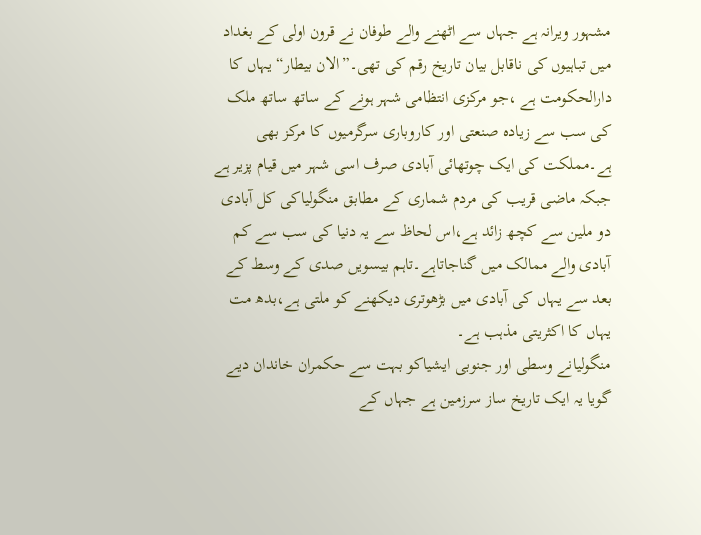مشہور ویرانہ ہے جہاں سے اٹھنے والے طوفان نے قرون اولی کے بغداد میں تباہیوں کی ناقابل بیان تاریخ رقم کی تھی۔”الان بیطار“ یہاں کا دارالحکومت ہے ،جو مرکزی انتظامی شہر ہونے کے ساتھ ساتھ ملک کی سب سے زیادہ صنعتی اور کاروباری سرگرمیوں کا مرکز بھی ہے۔مملکت کی ایک چوتھائی آبادی صرف اسی شہر میں قیام پزیر ہے جبکہ ماضی قریب کی مردم شماری کے مطابق منگولیاکی کل آبادی دو ملین سے کچھ زائد ہے،اس لحاظ سے یہ دنیا کی سب سے کم آبادی والے ممالک میں گناجاتاہے۔تاہم بیسویں صدی کے وسط کے بعد سے یہاں کی آبادی میں بڑھوتری دیکھنے کو ملتی ہے،بدھ مت یہاں کا اکثریتی مذہب ہے۔
منگولیانے وسطی اور جنوبی ایشیاکو بہت سے حکمران خاندان دیے گویا یہ ایک تاریخ ساز سرزمین ہے جہاں کے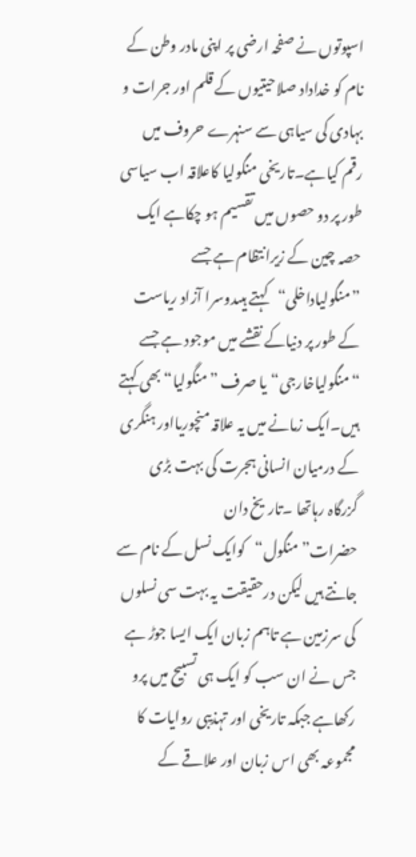اسپوتوں نے صفحہ ارضی پر اپنی مادر وطن کے نام کو خداداد صلاحیتیوں کے قلم اور جرات و بہادی کی سیاہی سے سنہرے حروف میں رقم کیاہے۔تاریخی منگولیا کاعلاقہ اب سیاسی طور پر دو حصوں میں تقسیم ہو چکاہے ایک حصہ چین کے زیرانتظام ہے جسے ”منگولیاداخلی“کہتے ہیںدوسرا آزاد ریاست کے طور پر دنیاکے نقشے میں موجود ہے جسے “منگولیاخارجی“یا صرف ”منگولیا“بھی کہتے ہیں۔ایک زمانے میں یہ علاقہ منچوریااور ہنگری کے درمیان انسانی ہجرت کی بہت بڑی گزرگاہ رہاتھا ۔تاریخ دان حضرات”منگول“کوایک نسل کے نام سے جانتے ہیں لیکن درحقیقت یہ بہت سی نسلوں کی سرزمین ہے تاہم زبان ایک ایسا جوڑ ہے جس نے ان سب کو ایک ہی تسبیح میں پرو رکھاہے جبکہ تاریخی اور تہذیبی روایات کا مجموعہ بھی اس زبان اور علاقے کے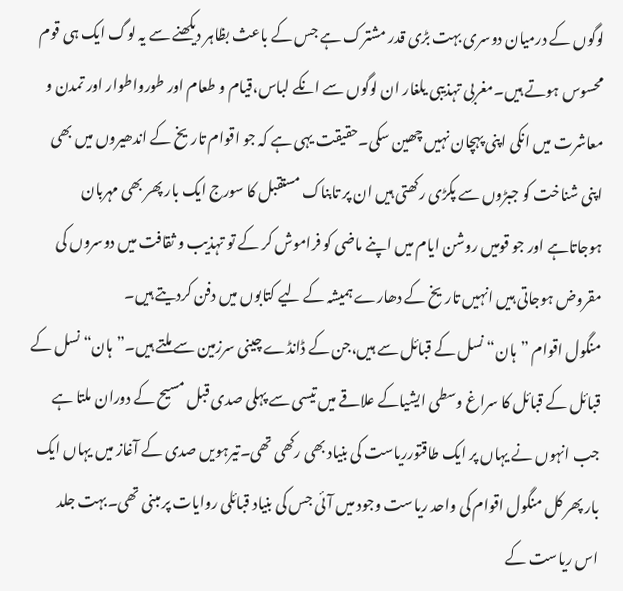لوگوں کے درمیان دوسری بہت بڑی قدر مشترک ہے جس کے باعث بظاہر دیکھنے سے یہ لوگ ایک ہی قوم محسوس ہوتے ہیں۔مغربی تہذیبی یلغار ان لوگوں سے انکے لباس،قیام و طعام اور طورواطوار اور تمدن و معاشرت میں انکی اپنی پہچان نہیں چھین سکی۔حقیقت یہی ہے کہ جو اقوام تاریخ کے اندھیروں میں بھی اپنی شناخت کو جبڑوں سے پکڑی رکھتی ہیں ان پر تابناک مستقبل کا سورج ایک بار پھر بھی مہربان ہوجاتاہے اور جو قومیں روشن ایام میں اپنے ماضی کو فراموش کر کے تو تہذیب و ثقافت میں دوسروں کی مقروض ہوجاتی ہیں انہیں تاریخ کے دھارے ہمیشہ کے لیے کتابوں میں دفن کردیتے ہیں۔
منگول اقوام ”ہان“نسل کے قبائل سے ہیں،جن کے ڈانڈے چینی سرزمین سے ملتے ہیں۔”ہان“نسل کے قبائل کے قبائل کا سراغ وسطی ایشیاکے علاقے میں تیسی سے پہلی صدی قبل مسیح کے دوران ملتا ہے جب انہوں نے یہاں پر ایک طاقتورریاست کی بنیاد بھی رکھی تھی۔تیرہویں صدی کے آغاز میں یہاں ایک بار پھر کل منگول اقوام کی واحد ریاست وجود میں آئی جس کی بنیاد قبائلی روایات پر مبنی تھی۔بہت جلد اس ریاست کے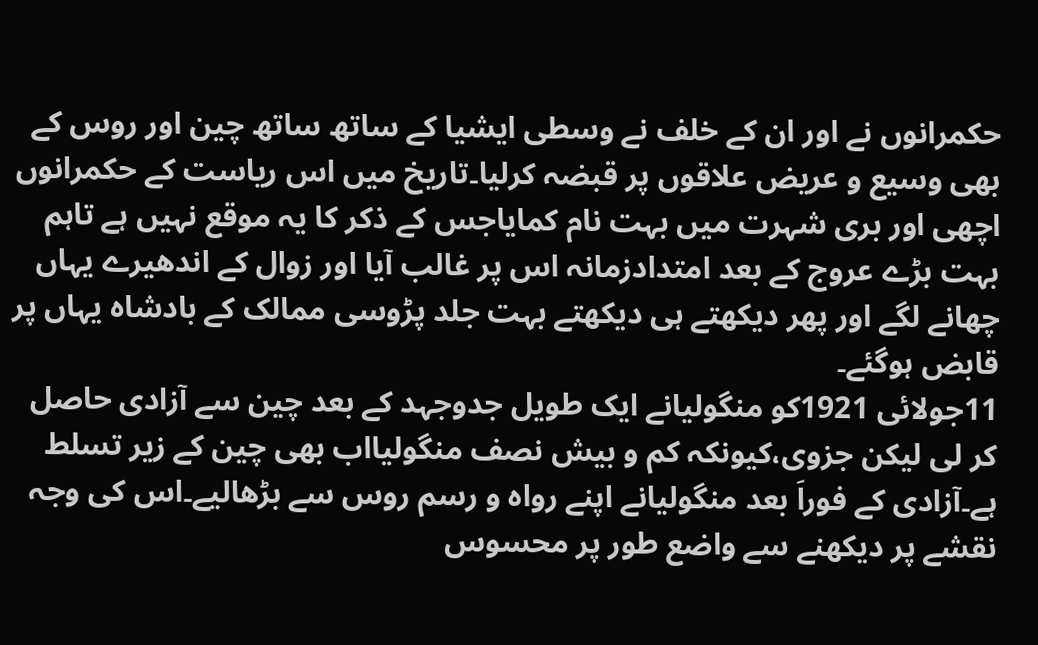حکمرانوں نے اور ان کے خلف نے وسطی ایشیا کے ساتھ ساتھ چین اور روس کے بھی وسیع و عریض علاقوں پر قبضہ کرلیا۔تاریخ میں اس ریاست کے حکمرانوں اچھی اور بری شہرت میں بہت نام کمایاجس کے ذکر کا یہ موقع نہیں ہے تاہم بہت بڑے عروج کے بعد امتدادزمانہ اس پر غالب آیا اور زوال کے اندھیرے یہاں چھانے لگے اور پھر دیکھتے ہی دیکھتے بہت جلد پڑوسی ممالک کے بادشاہ یہاں پر قابض ہوگئے۔
11جولائی 1921کو منگولیانے ایک طویل جدوجہد کے بعد چین سے آزادی حاصل کر لی لیکن جزوی،کیونکہ کم و بیش نصف منگولیااب بھی چین کے زیر تسلط ہے۔آزادی کے فوراَ بعد منگولیانے اپنے رواہ و رسم روس سے بڑھالیے۔اس کی وجہ نقشے پر دیکھنے سے واضع طور پر محسوس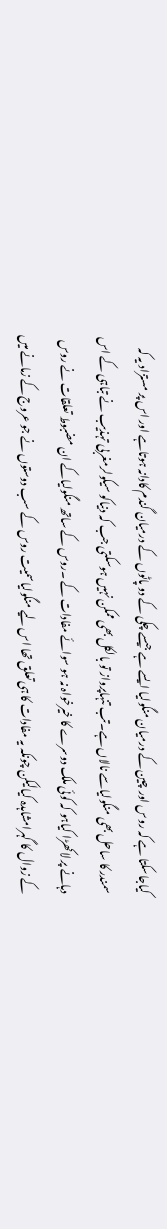کیاجاسکتا ہے کہ روس اور چین کے درمیان منگولیا ایسے ہے جیسے چکی کے دو پاٹوں کے درمیان گندم کادانہ ہوتاہے اور اس پر مستزاد یہ کہ سمندر کا ساحل بھی منگولیاسے نالاں ہے۔تب تنہاپرواز تو بالکل بھی ممکن نہیں ہوسکتی جب کہ دنیاکو سیکولرمغربی تہذیب نے تباہی کے اس دہانے پر لاکھڑا کیاہو کہ کوئی ملک دوسرے کا خیرخواہ نہ ہو سوائے مفادات کے ۔روس کے ساتھ منگولیاکے ان مضبوط تعلقات نے روس کے زوال کا گہرامشاہدہ کیالیکن چونکہ یہ مفادات کا ہی تعلق تھا اس لیے منگولیاسمیت روس کے سب دوستوں نے جو عروج کے زمانے میں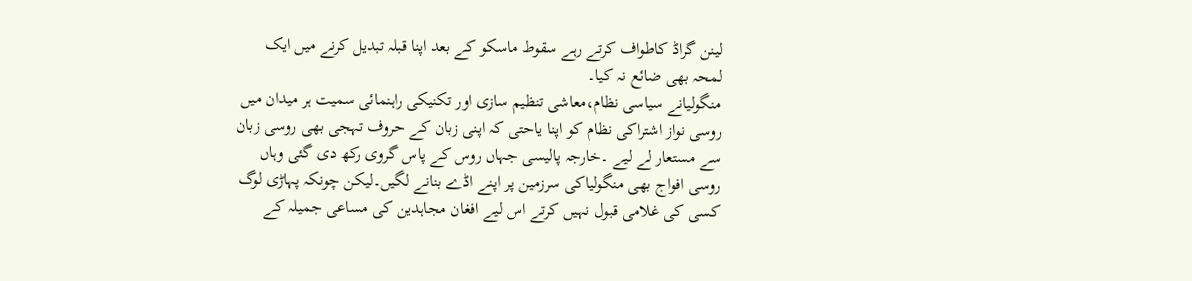لینن گراڈ کاطواف کرتے رہے سقوط ماسکو کے بعد اپنا قبلہ تبدیل کرنے میں ایک لمحہ بھی ضائع نہ کیا۔
منگولیانے سیاسی نظام،معاشی تنظیم سازی اور تکنیکی راہنمائی سمیت ہر میدان میں روسی نواز اشتراکی نظام کو اپنا یاحتی کہ اپنی زبان کے حروف تہجی بھی روسی زبان سے مستعار لے لیے ۔خارجہ پالیسی جہاں روس کے پاس گروی رکھ دی گئی وہاں روسی افواج بھی منگولیاکی سرزمین پر اپنے اڈے بنانے لگیں۔لیکن چونکہ پہاڑی لوگ کسی کی غلامی قبول نہیں کرتے اس لیے افغان مجاہدین کی مساعی جمیلہ کے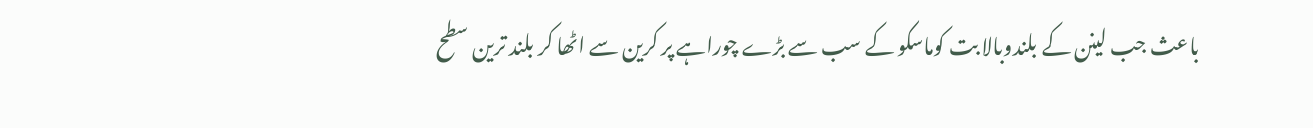باعث جب لینن کے بلندوبالا بت کوماسکو کے سب سے بڑے چوراہے پر کرین سے اٹھا کر بلند ترین سطح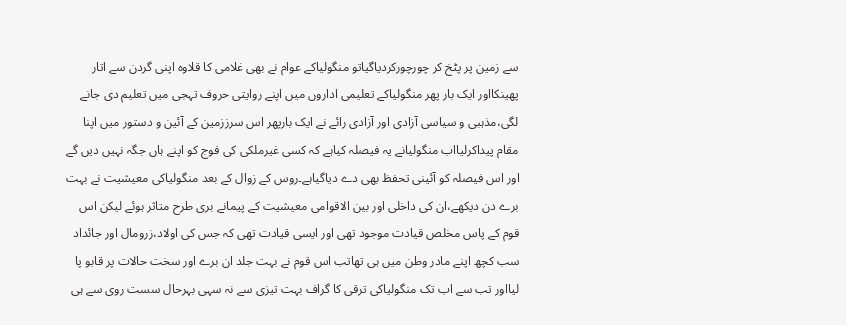سے زمین پر پٹخ کر چورچورکردیاگیاتو منگولیاکے عوام نے بھی غلامی کا قلاوہ اپنی گردن سے اتار پھینکااور ایک بار پھر منگولیاکے تعلیمی اداروں میں اپنے روایتی حروف تہجی میں تعلیم دی جانے لگی،مذہبی و سیاسی آزادی اور آزادی رائے نے ایک بارپھر اس سرززمین کے آئین و دستور میں اپنا مقام پیداکرلیااب منگولیانے یہ فیصلہ کیاہے کہ کسی غیرملکی کی فوج کو اپنے ہاں جگہ نہیں دیں گے اور اس فیصلہ کو آئینی تحفظ بھی دے دیاگیاہے۔روس کے زوال کے بعد منگولیاکی معیشیت نے بہت برے دن دیکھے،ان کی داخلی اور بین الاقوامی معیشیت کے پیمانے بری طرح متاثر ہوئے لیکن اس قوم کے پاس مخلص قیادت موجود تھی اور ایسی قیادت تھی کہ جس کی اولاد،زرومال اور جائداد سب کچھ اپنے مادر وطن میں ہی تھاتب اس قوم نے بہت جلد ان برے اور سخت حالات پر قابو پا لیااور تب سے اب تک منگولیاکی ترقی کا گراف بہت تیزی سے نہ سہی بہرحال سست روی سے ہی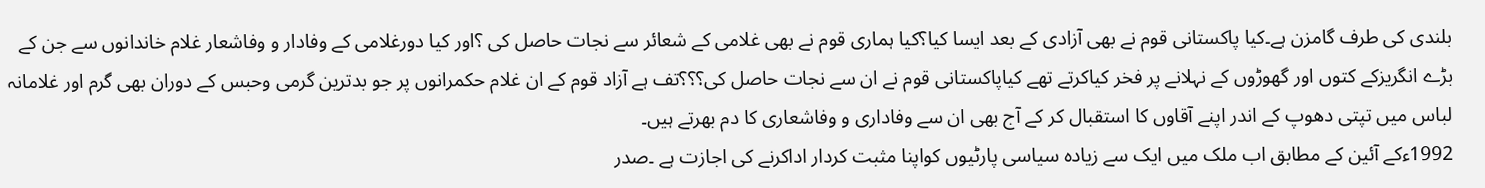بلندی کی طرف گامزن ہے۔کیا پاکستانی قوم نے بھی آزادی کے بعد ایسا کیا؟کیا ہماری قوم نے بھی غلامی کے شعائر سے نجات حاصل کی ؟اور کیا دورغلامی کے وفادار و وفاشعار غلام خاندانوں سے جن کے بڑے انگریزکے کتوں اور گھوڑوں کے نہلانے پر فخر کیاکرتے تھے کیاپاکستانی قوم نے ان سے نجات حاصل کی؟؟؟تف ہے آزاد قوم کے ان غلام حکمرانوں پر جو بدترین گرمی وحبس کے دوران بھی گرم اور غلامانہ لباس میں تپتی دھوپ کے اندر اپنے آقاوں کا استقبال کر کے آج بھی ان سے وفاداری و وفاشعاری کا دم بھرتے ہیں۔
1992ءکے آئین کے مطابق اب ملک میں ایک سے زیادہ سیاسی پارٹیوں کواپنا مثبت کردار اداکرنے کی اجازت ہے ۔صدر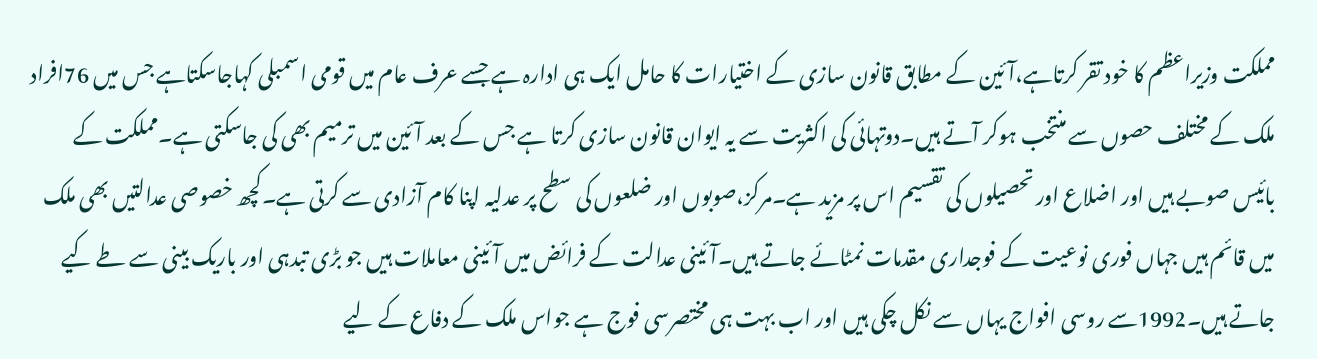مملکت وزیراعظم کا خود تقر کرتاہے،آئین کے مطابق قانون سازی کے اختیارات کا حامل ایک ہی ادارہ ہے جسے عرف عام میں قومی اسمبلی کہاجاسکتاہے جس میں 76افراد ملک کے مختلف حصوں سے منتخب ہوکر آتے ہیں۔دوتہائی کی اکثریت سے یہ ایوان قانون سازی کرتا ہے جس کے بعد آئین میں ترمیم بھی کی جاسکتی ہے۔مملکت کے بائیس صوبے ہیں اور اضلاع اور تحصیلوں کی تقسیم اس پر مزید ہے۔مرکز،صوبوں اور ضلعوں کی سطح پر عدلیہ اپنا کام آزادی سے کرتی ہے۔کچھ خصوصی عدالتیں بھی ملک میں قائم ہیں جہاں فوری نوعیت کے فوجداری مقدمات نمٹائے جاتے ہیں۔آئینی عدالت کے فرائض میں آئینی معاملات ہیں جو بڑی تبدہی اور باریک بینی سے طے کیے جاتے ہیں۔1992سے روسی افواج یہاں سے نکل چکی ہیں اور اب بہت ہی مختصرسی فوج ہے جواس ملک کے دفاع کے لیے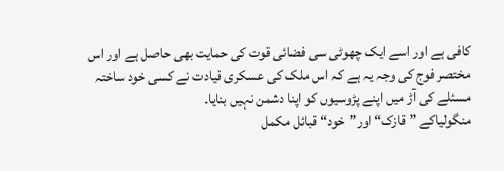کافی ہے اور اسے ایک چھوٹی سی فضائی قوت کی حمایت بھی حاصل ہے اور اس مختصر فوج کی وجہ یہ ہے کہ اس ملک کی عسکری قیادت نے کسی خود ساختہ مسئلے کی آڑ میں اپنے پڑوسیوں کو اپنا دشمن نہیں بنایا۔
منگولیاکے ”قازک“ اور”خود“ قبائل مکمل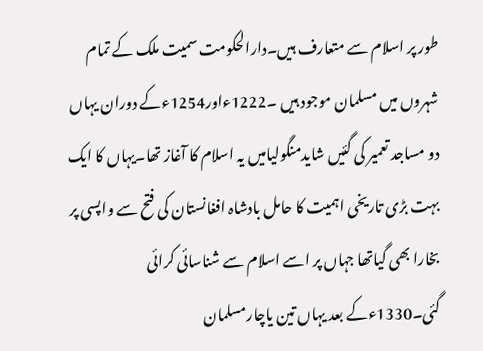طور پر اسلام سے متعارف ہیں۔دارالحکومت سمیت ملک کے تمام شہروں میں مسلمان موجود ہیں ۔1222ءاور1254ءکے دوران یہاں دو مساجد تعمیر کی گئیں شایدمنگولیامیں یہ اسلام کا آغاز تھا۔یہاں کا ایک بہت بڑی تاریخی اہمیت کا حامل بادشاہ افغانستان کی فتح سے واپسی پر بخارا بھی گیاتھا جہاں پر اسے اسلام سے شناسائی کرائی گئی۔1330ءکے بعد یہاں تین یاچارمسلمان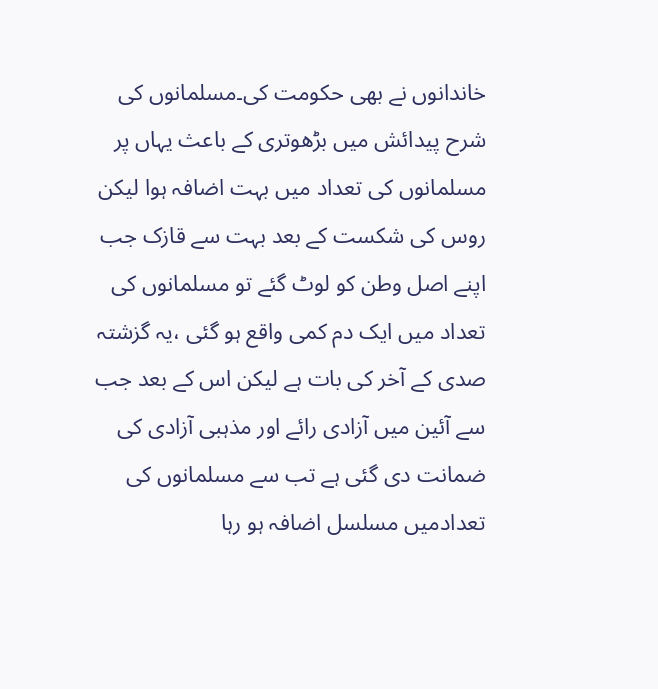خاندانوں نے بھی حکومت کی۔مسلمانوں کی شرح پیدائش میں بڑھوتری کے باعث یہاں پر مسلمانوں کی تعداد میں بہت اضافہ ہوا لیکن روس کی شکست کے بعد بہت سے قازک جب اپنے اصل وطن کو لوٹ گئے تو مسلمانوں کی تعداد میں ایک دم کمی واقع ہو گئی ،یہ گزشتہ صدی کے آخر کی بات ہے لیکن اس کے بعد جب سے آئین میں آزادی رائے اور مذہبی آزادی کی ضمانت دی گئی ہے تب سے مسلمانوں کی تعدادمیں مسلسل اضافہ ہو رہا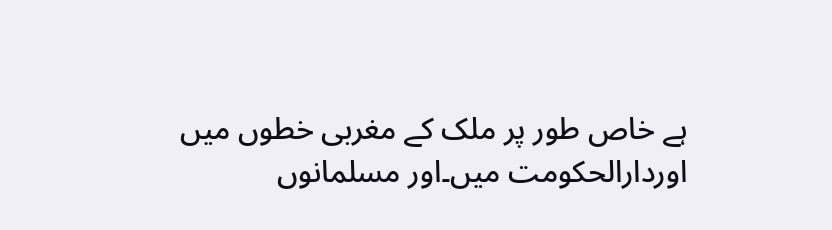ہے خاص طور پر ملک کے مغربی خطوں میں اوردارالحکومت میں۔اور مسلمانوں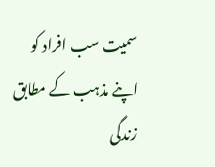سمیت سب افراد کو اپنے مذہب کے مطابق زندگی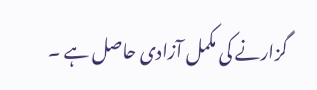گزارنے کی مکمل آزادی حاصل ہے ۔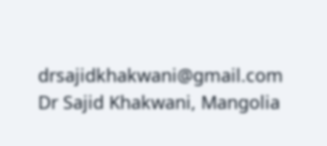drsajidkhakwani@gmail.com
Dr Sajid Khakwani, Mangolia